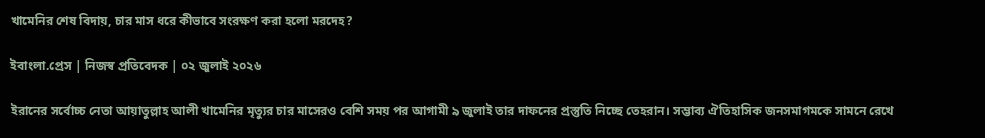খামেনির শেষ বিদায়, চার মাস ধরে কীভাবে সংরক্ষণ করা হলো মরদেহ?

ইবাংলা.প্রেস | নিজস্ব প্রতিবেদক | ০২ জুলাই ২০২৬

ইরানের সর্বোচ্চ নেতা আয়াতুল্লাহ আলী খামেনির মৃত্যুর চার মাসেরও বেশি সময় পর আগামী ৯ জুলাই তার দাফনের প্রস্তুতি নিচ্ছে তেহরান। সম্ভাব্য ঐতিহাসিক জনসমাগমকে সামনে রেখে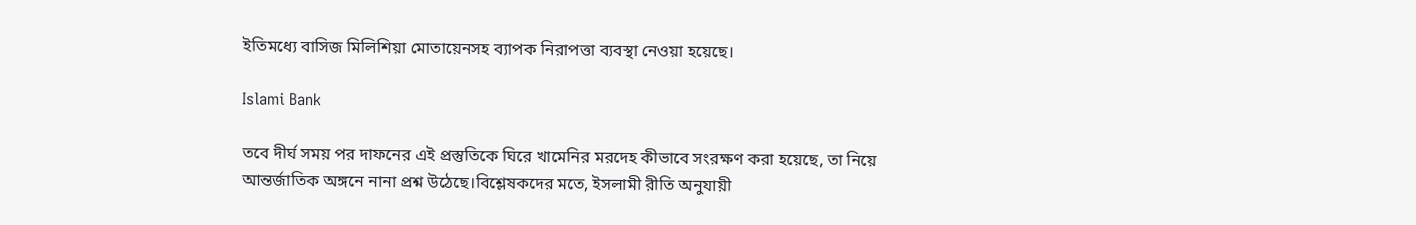ইতিমধ্যে বাসিজ মিলিশিয়া মোতায়েনসহ ব্যাপক নিরাপত্তা ব্যবস্থা নেওয়া হয়েছে।

Islami Bank

তবে দীর্ঘ সময় পর দাফনের এই প্রস্তুতিকে ঘিরে খামেনির মরদেহ কীভাবে সংরক্ষণ করা হয়েছে, তা নিয়ে আন্তর্জাতিক অঙ্গনে নানা প্রশ্ন উঠেছে।বিশ্লেষকদের মতে, ইসলামী রীতি অনুযায়ী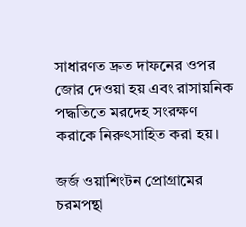সাধারণত দ্রুত দাফনের ওপর জোর দেওয়া হয় এবং রাসায়নিক পদ্ধতিতে মরদেহ সংরক্ষণ করাকে নিরুৎসাহিত করা হয়।

জর্জ ওয়াশিংটন প্রোগ্রামের চরমপন্থা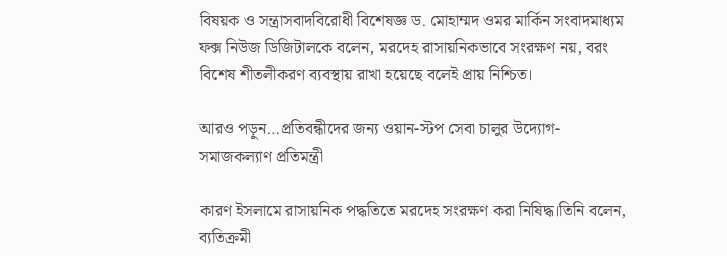বিষয়ক ও সন্ত্রাসবাদবিরোধী বিশেষজ্ঞ ড. মোহাম্মদ ওমর মার্কিন সংবাদমাধ্যম ফক্স নিউজ ডিজিটালকে বলেন, মরদেহ রাসায়নিকভাবে সংরক্ষণ নয়, বরং বিশেষ শীতলীকরণ ব্যবস্থায় রাখা হয়েছে বলেই প্রায় নিশ্চিত।

আরও পড়ুন…প্রতিবন্ধীদের জন্য ওয়ান-স্টপ সেবা চালুর উদ্যোগ- সমাজকল্যাণ প্রতিমন্ত্রী

কারণ ইসলামে রাসায়নিক পদ্ধতিতে মরদেহ সংরক্ষণ করা নিষিদ্ধ।তিনি বলেন, ব্যতিক্রমী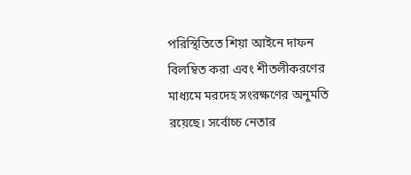পরিস্থিতিতে শিয়া আইনে দাফন বিলম্বিত করা এবং শীতলীকরণের মাধ্যমে মরদেহ সংরক্ষণের অনুমতি রয়েছে। সর্বোচ্চ নেতার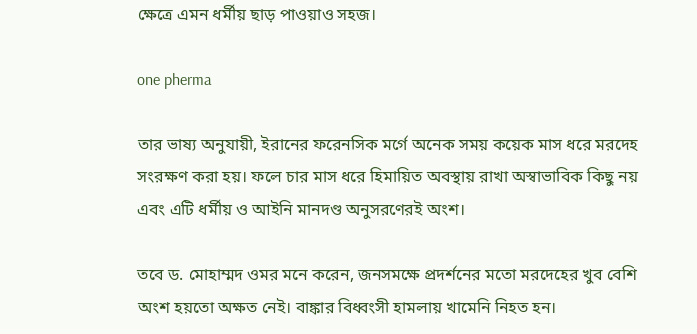ক্ষেত্রে এমন ধর্মীয় ছাড় পাওয়াও সহজ।

one pherma

তার ভাষ্য অনুযায়ী, ইরানের ফরেনসিক মর্গে অনেক সময় কয়েক মাস ধরে মরদেহ সংরক্ষণ করা হয়। ফলে চার মাস ধরে হিমায়িত অবস্থায় রাখা অস্বাভাবিক কিছু নয় এবং এটি ধর্মীয় ও আইনি মানদণ্ড অনুসরণেরই অংশ।

তবে ড. মোহাম্মদ ওমর মনে করেন, জনসমক্ষে প্রদর্শনের মতো মরদেহের খুব বেশি অংশ হয়তো অক্ষত নেই। বাঙ্কার বিধ্বংসী হামলায় খামেনি নিহত হন।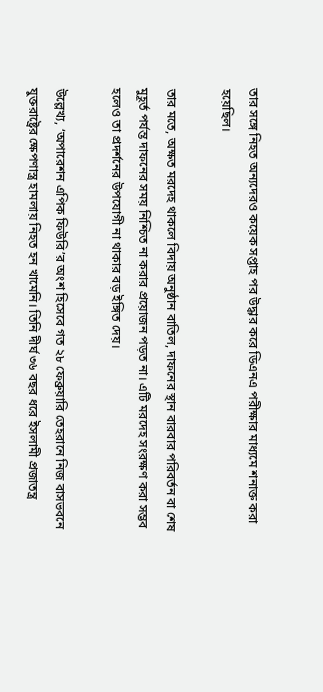তার সঙ্গে নিহত অন্যদেরও কয়েক সপ্তাহ পর উদ্ধার করে ডিএনএ পরীক্ষার মাধ্যমে শনাক্ত করা হয়েছিল।

তার মতে, অক্ষত মরদেহ থাকলে বিদায় অনুষ্ঠান বাতিল, দাফনের স্থান বারবার পরিবর্তন বা শেষ মুহূর্ত পর্যন্ত দাফনের সময় নিশ্চিত না করার প্রয়োজন পড়ত না। এটি মরদেহ সংরক্ষণ করা সম্ভব হলেও তা প্রদর্শনের উপযোগী না থাকার বড় ইঙ্গিত দেয়।

উল্লেখ্য, ‘অপারেশন এপিক ফিউরি’র অংশ হিসেবে গত ২৮ ফেব্রুয়ারি তেহরানে নিজ বাসভবনে যুক্তরাষ্ট্রের ক্ষেপণাস্ত্র হামলায় নিহত হন খামেনি। তিনি দীর্ঘ ৩৬ বছর ধরে ইসলামী প্রজাতন্ত্র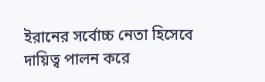ইরানের সর্বোচ্চ নেতা হিসেবে দায়িত্ব পালন করে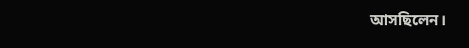আসছিলেন।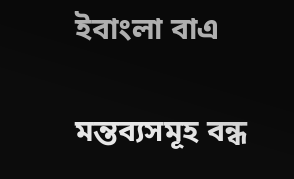ইবাংলা বাএ

মন্তব্যসমূহ বন্ধ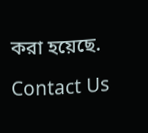করা হয়েছে.

Contact Us